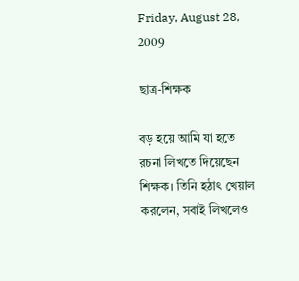Friday, August 28, 2009

ছাত্র-শিক্ষক

বড় হয়ে আমি যা হতে রচনা লিখতে দিয়েছেন শিক্ষক। তিনি হঠাৎ খেয়াল করলেন, সবাই লিখলেও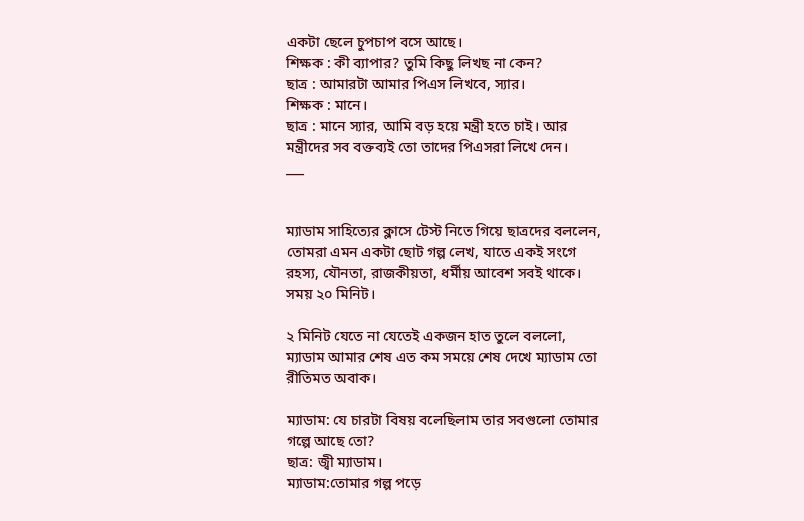একটা ছেলে চুপচাপ বসে আছে।
শিক্ষক : কী ব্যাপার? তুমি কিছু লিখছ না কেন?
ছাত্র : আমারটা আমার পিএস লিখবে, স্যার।
শিক্ষক : মানে।
ছাত্র : মানে স্যার, আমি বড় হয়ে মন্ত্রী হতে চাই। আর মন্ত্রীদের সব বক্তব্যই তো তাদের পিএসরা লিখে দেন।
___


ম্যাডাম সাহিত্যের ক্লাসে টেস্ট নিতে গিয়ে ছাত্রদের বললেন, তোমরা এমন একটা ছোট গল্প লেখ, যাতে একই সংগে রহস্য, যৌনতা, রাজকীয়তা, ধর্মীয় আবেশ সবই থাকে। সময় ২০ মিনিট।

২ মিনিট যেতে না যেতেই একজন হাত তুলে বললো, ম্যাডাম আমার শেষ এত কম সময়ে শেষ দেখে ম্যাডাম তো রীতিমত অবাক।

ম্যাডাম: যে চারটা বিষয় বলেছিলাম তার সবগুলো তোমার গল্পে আছে তো?
ছাত্র: জ্বী ম্যাডাম।
ম্যাডাম:তোমার গল্প পড়ে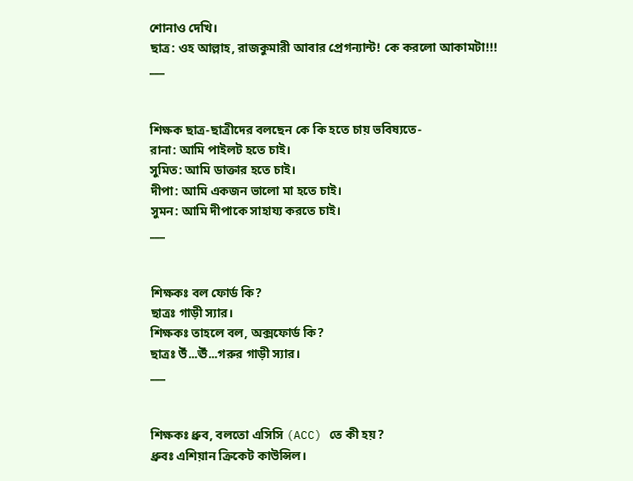শোনাও দেখি।
ছাত্র: ওহ আল্লাহ, রাজকুমারী আবার প্রেগন্যান্ট! কে করলো আকামটা!!!
___


শিক্ষক ছাত্র-ছাত্রীদের বলছেন কে কি হতে চায় ভবিষ্যতে-
রানা: আমি পাইলট হতে চাই।
সুমিত: আমি ডাক্তার হতে চাই।
দীপা: আমি একজন ভালো মা হতে চাই।
সুমন: আমি দীপাকে সাহায্য করতে চাই।
___


শিক্ষকঃ বল ফোর্ড কি?
ছাত্রঃ গাড়ী স্যার।
শিক্ষকঃ তাহলে বল, অক্সফোর্ড কি?
ছাত্রঃ উঁ...ঊঁ...গরুর গাড়ী স্যার।
___


শিক্ষকঃ ধ্রুব, বলতো এসিসি (ACC) তে কী হয়?
ধ্রুবঃ এশিয়ান ক্রিকেট কাউন্সিল।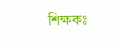শিক্ষকঃ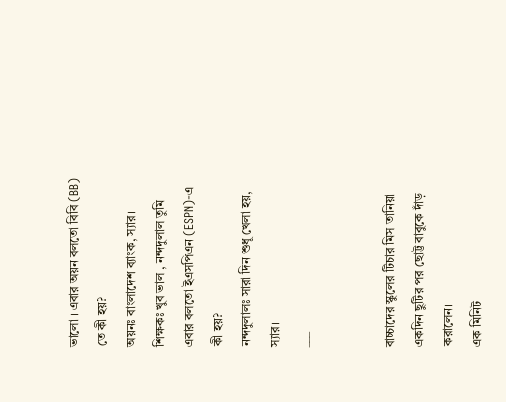ভালো । এবার অয়ন বলতো বিবি (BB) তে কী হয়?
অয়নঃ বাংলাদেশ ব্যাংক, স্যার।
শিক্ষকঃ খুব ভাল , নন্দদুলাল তুমি এবার বলতো ইএসপিএন (ESPN)-এ কী হয়?
নন্দদুলালঃ সারা দিন শুধূ খেলা হয়, স্যার।
___


বাচ্চাদের স্কুলের টিচার মিস তানিয়া একদিন ছুটির পর ছোট্ট বাবুকে দাঁড় করালেন।
এক মিনিট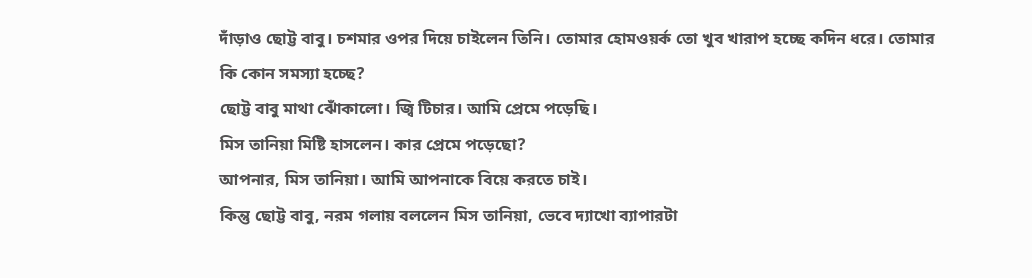দাঁড়াও ছোট্ট বাবু। চশমার ওপর দিয়ে চাইলেন তিনি। তোমার হোমওয়র্ক তো খুব খারাপ হচ্ছে কদিন ধরে। তোমার কি কোন সমস্যা হচ্ছে?
ছোট্ট বাবু মাথা ঝোঁকালো। জ্বি টিচার। আমি প্রেমে পড়েছি।
মিস তানিয়া মিষ্টি হাসলেন। কার প্রেমে পড়েছো?
আপনার, মিস তানিয়া। আমি আপনাকে বিয়ে করতে চাই।
কিন্তু ছোট্ট বাবু, নরম গলায় বললেন মিস তানিয়া, ভেবে দ্যাখো ব্যাপারটা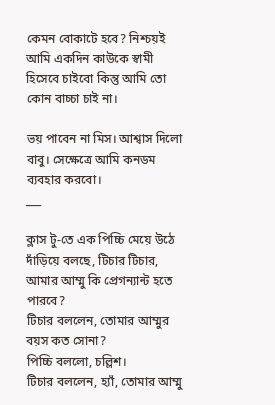কেমন বোকাটে হবে? নিশ্চয়ই আমি একদিন কাউকে স্বামী হিসেবে চাইবো কিন্তু আমি তো কোন বাচ্চা চাই না।

ভয় পাবেন না মিস। আশ্বাস দিলো বাবু। সেক্ষেত্রে আমি কনডম ব্যবহার করবো।
___

ক্লাস টু-তে এক পিচ্চি মেয়ে উঠে দাঁড়িয়ে বলছে, টিচার টিচার, আমার আম্মু কি প্রেগন্যান্ট হতে পারবে?
টিচার বললেন, তোমার আম্মুর বয়স কত সোনা?
পিচ্চি বললো, চল্লিশ।
টিচার বললেন, হ্যাঁ, তোমার আম্মু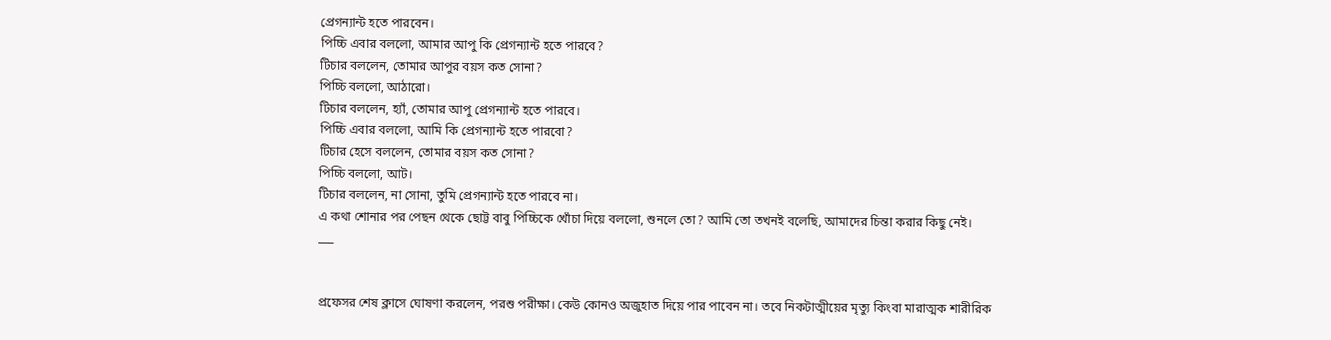প্রেগন্যান্ট হতে পারবেন।
পিচ্চি এবার বললো, আমার আপু কি প্রেগন্যান্ট হতে পারবে?
টিচার বললেন, তোমার আপুর বয়স কত সোনা?
পিচ্চি বললো, আঠারো।
টিচার বললেন, হ্যাঁ, তোমার আপু প্রেগন্যান্ট হতে পারবে।
পিচ্চি এবার বললো, আমি কি প্রেগন্যান্ট হতে পারবো?
টিচার হেসে বললেন, তোমার বয়স কত সোনা?
পিচ্চি বললো, আট।
টিচার বললেন, না সোনা, তুমি প্রেগন্যান্ট হতে পারবে না।
এ কথা শোনার পর পেছন থেকে ছোট্ট বাবু পিচ্চিকে খোঁচা দিয়ে বললো, শুনলে তো? আমি তো তখনই বলেছি, আমাদের চিন্তা করার কিছু নেই।
___


প্রফেসর শেষ ক্লাসে ঘোষণা করলেন, পরশু পরীক্ষা। কেউ কোনও অজুহাত দিয়ে পার পাবেন না। তবে নিকটাত্মীয়ের মৃত্যু কিংবা মারাত্মক শারীরিক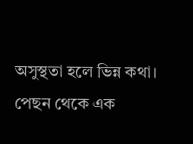অসুস্থতা হলে ভিন্ন কথা।
পেছন থেকে এক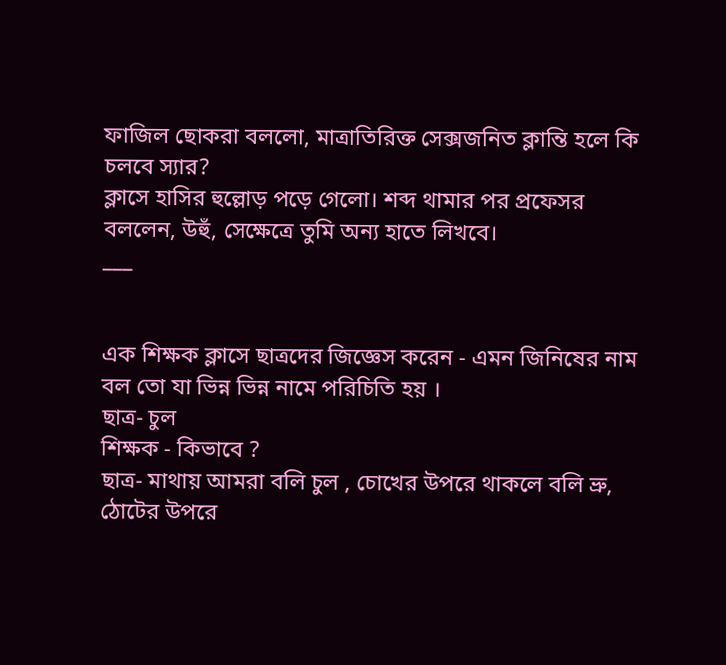ফাজিল ছোকরা বললো, মাত্রাতিরিক্ত সেক্সজনিত ক্লান্তি হলে কি চলবে স্যার?
ক্লাসে হাসির হুল্লোড় পড়ে গেলো। শব্দ থামার পর প্রফেসর বললেন, উহুঁ, সেক্ষেত্রে তুমি অন্য হাতে লিখবে।
___


এক শিক্ষক ক্লাসে ছাত্রদের জিজ্ঞেস করেন - এমন জিনিষের নাম বল তো যা ভিন্ন ভিন্ন নামে পরিচিতি হয় ।
ছাত্র- চুল
শিক্ষক - কিভাবে ?
ছাত্র- মাথায় আমরা বলি চুল , চোখের উপরে থাকলে বলি ভ্রু, ঠোটের উপরে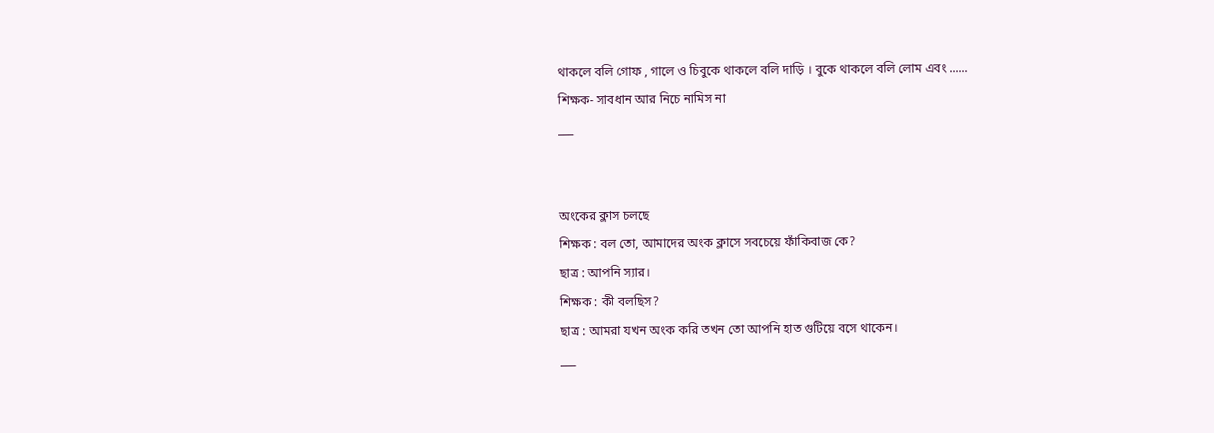থাকলে বলি গোফ , গালে ও চিবুকে থাকলে বলি দাড়ি । বুকে থাকলে বলি লোম এবং ......
শিক্ষক- সাবধান আর নিচে নামিস না
___


অংকের ক্লাস চলছে
শিক্ষক : বল তো, আমাদের অংক ক্লাসে সবচেয়ে ফাঁকিবাজ কে?
ছাত্র : আপনি স্যার।
শিক্ষক : কী বলছিস?
ছাত্র : আমরা যখন অংক করি তখন তো আপনি হাত গুটিয়ে বসে থাকেন।
___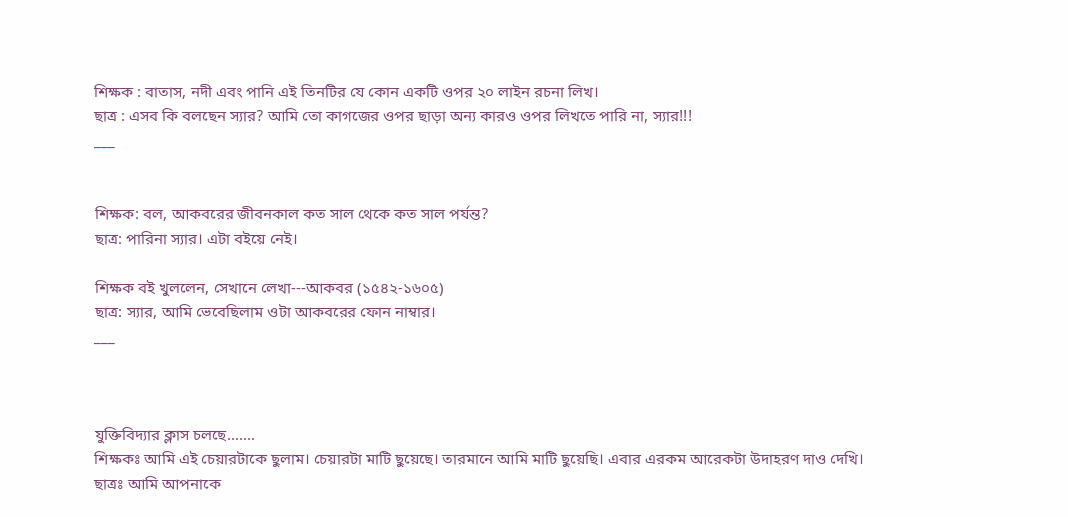শিক্ষক : বাতাস, নদী এবং পানি এই তিনটির যে কোন একটি ওপর ২০ লাইন রচনা লিখ।
ছাত্র : এসব কি বলছেন স্যার? আমি তো কাগজের ওপর ছাড়া অন্য কারও ওপর লিখতে পারি না, স্যার!!!
___


শিক্ষক: বল, আকবরের জীবনকাল কত সাল থেকে কত সাল পর্যন্ত?
ছাত্র: পারিনা স্যার। এটা বইয়ে নেই।

শিক্ষক বই খুললেন, সেখানে লেখা---আকবর (১৫৪২-১৬০৫)
ছাত্র: স্যার, আমি ভেবেছিলাম ওটা আকবরের ফোন নাম্বার।
___



যুক্তিবিদ্যার ক্লাস চলছে.......
শিক্ষকঃ আমি এই চেয়ারটাকে ছুলাম। চেয়ারটা মাটি ছুয়েছে। তারমানে আমি মাটি ছুয়েছি। এবার এরকম আরেকটা উদাহরণ দাও দেখি।
ছাত্রঃ আমি আপনাকে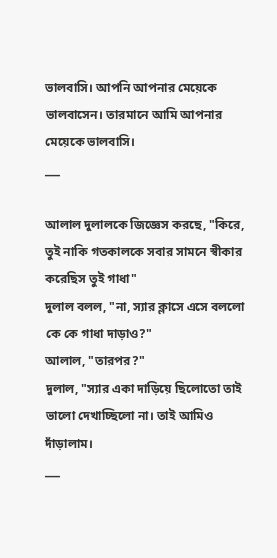ভালবাসি। আপনি আপনার মেয়েকে ভালবাসেন। তারমানে আমি আপনার মেয়েকে ভালবাসি।
___

আলাল দুলালকে জিজ্ঞেস করছে, "কিরে, তুই নাকি গতকালকে সবার সামনে স্বীকার করেছিস তুই গাধা"
দুলাল বলল, "না, স্যার ক্লাসে এসে বললো কে কে গাধা দাড়াও?"
আলাল, "তারপর?"
দুলাল, "স্যার একা দাড়িয়ে ছিলোতো তাই ভালো দেখাচ্ছিলো না। তাই আমিও দাঁড়ালাম।
___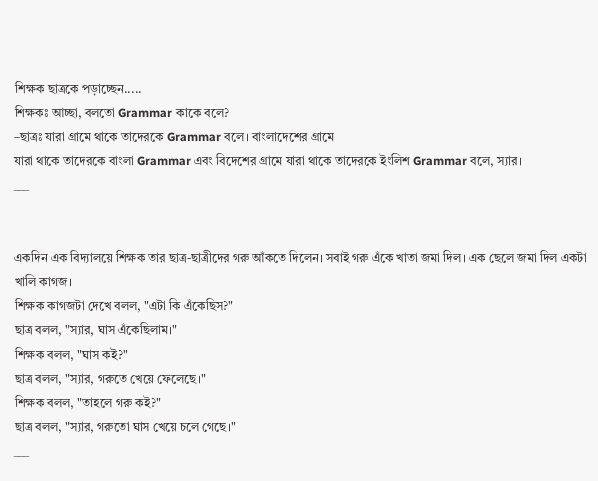শিক্ষক ছাত্রকে পড়াচ্ছেন.....
শিক্ষকঃ আচ্ছা, বলতো Grammar কাকে বলে?
–ছাত্রঃ যারা গ্রামে থাকে তাদেরকে Grammar বলে। বাংলাদেশের গ্রামে
যারা থাকে তাদেরকে বাংলা Grammar এবং বিদেশের গ্রামে যারা থাকে তাদেরকে ইংলিশ Grammar বলে, স্যার।
___


একদিন এক বিদ্যালয়ে শিক্ষক তার ছাত্র-ছাত্রীদের গরু আঁকতে দিলেন। সবাই গরু এঁকে খাতা জমা দিল। এক ছেলে জমা দিল একটা খালি কাগজ।
শিক্ষক কাগজটা দেখে বলল, "এটা কি এঁকেছিস?"
ছাত্র বলল, "স্যার, ঘাস এঁকেছিলাম।"
শিক্ষক বলল, "ঘাস কই?"
ছাত্র বলল, "স্যার, গরুতে খেয়ে ফেলেছে।"
শিক্ষক বলল, "তাহলে গরু কই?"
ছাত্র বলল, "স্যার, গরুতো ঘাস খেয়ে চলে গেছে।"
___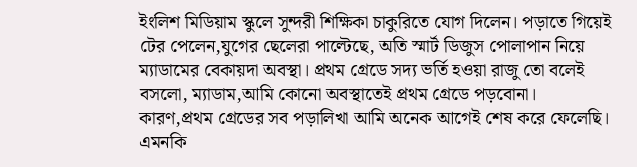ইংলিশ মিডিয়াম স্কুলে সুন্দরী শিক্ষিকা চাকুরিতে যোগ দিলেন। পড়াতে গিয়েই টের পেলেন,যুগের ছেলেরা পাল্টেছে, অতি স্মার্ট ডিজুস পোলাপান নিয়ে ম্যাডামের বেকায়দা অবস্থা। প্রথম গ্রেডে সদ্য ভর্তি হওয়া রাজু তো বলেই বসলো, ম্যাডাম,আমি কোনো অবস্থাতেই প্রথম গ্রেডে পড়বোনা। কারণ,প্রথম গ্রেডের সব পড়ালিখা আমি অনেক আগেই শেষ করে ফেলেছি। এমনকি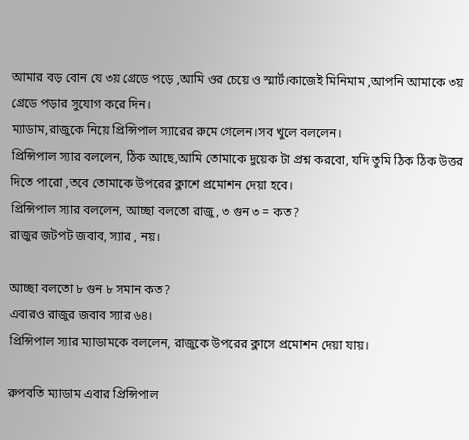আমার বড় বোন যে ৩য় গ্রেডে পড়ে ,আমি ওর চেয়ে ও স্মার্ট।কাজেই মিনিমাম ,আপনি আমাকে ৩য় গ্রেডে পড়ার সুযোগ করে দিন।
ম্যাডাম,রাজুকে নিয়ে প্রিন্সিপাল স্যারের রুমে গেলেন।সব খুলে বললেন।
প্রিন্সিপাল স্যার বললেন, ঠিক আছে,আমি তোমাকে দুয়েক টা প্রশ্ন করবো, যদি তুমি ঠিক ঠিক উত্তর দিতে পারো ,তবে তোমাকে উপরের ক্লাশে প্রমোশন দেয়া হবে।
প্রিন্সিপাল স্যার বললেন, আচ্ছা বলতো রাজু, ৩ গুন ৩ = কত?
রাজুর জটপট জবাব, স্যার , নয়।

আচ্ছা বলতো ৮ গুন ৮ সমান কত?
এবারও রাজুর জবাব স্যার ৬৪।
প্রিন্সিপাল স্যার ম্যাডামকে বললেন, রাজুকে উপরের ক্লাসে প্রমোশন দেয়া যায়।

রুপবতি ম্যাডাম এবার প্রিন্সিপাল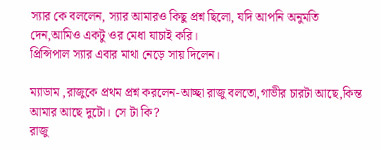স্যার কে বললেন, স্যার আমারও কিছু প্রশ্ন ছিলো, যদি আপনি অনুমতি দেন,আমিও একটু ওর মেধা যাচাই করি।
প্রিন্সিপাল স্যার এবার মাথা নেড়ে সায় দিলেন।

ম্যাডাম ,রাজুকে প্রথম প্রশ্ন করলেন-আচ্ছা রাজু বলতো,গাভীর চারটা আছে,কিন্ত আমার আছে দুটো। সে টা কি?
রাজু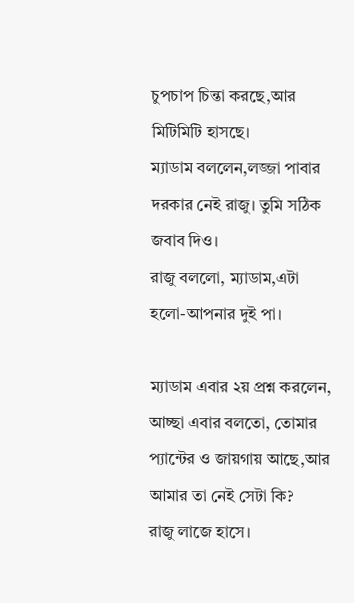চুপচাপ চিন্তা করছে,আর মিটিমিটি হাসছে।
ম্যাডাম বললেন,লজ্জা পাবার দরকার নেই রাজু। তুমি সঠিক জবাব দিও।
রাজু বললো, ম্যাডাম,এটা হলো-আপনার দুই পা।

ম্যাডাম এবার ২য় প্রশ্ন করলেন, আচ্ছা এবার বলতো, তোমার প্যান্টের ও জায়গায় আছে,আর আমার তা নেই সেটা কি?
রাজু লাজে হাসে।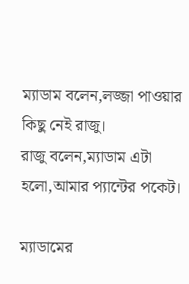ম্যাডাম বলেন,লজ্জা পাওয়ার কিছু নেই রাজু।
রাজু বলেন,ম্যাডাম এটা হলো,আমার প্যান্টের পকেট।

ম্যাডামের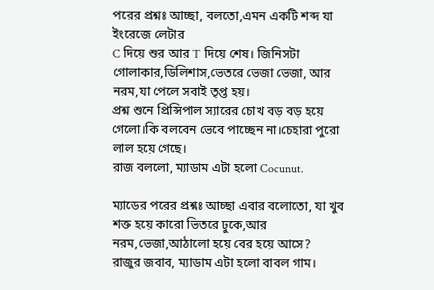পরের প্রশ্নঃ আচ্ছা, বলতো,এমন একটি শব্দ যা ইংরেজে লেটার
C দিয়ে শুর আর T দিয়ে শেষ। জিনিসটা গোলাকার,ডিলিশাস,ভেতরে ভেজা ভেজা, আর নরম,যা পেলে সবাই তৃপ্ত হয়।
প্রশ্ন শুনে প্রিন্সিপাল স্যারের চোখ বড় বড় হয়ে গেলো।কি বলবেন ভেবে পাচ্ছেন না।চেহারা পুরো লাল হয়ে গেছে।
রাজ বললো, ম্যাডাম এটা হলো Cocunut.

ম্যাডের পরের প্রশ্নঃ আচ্ছা এবার বলোতো, যা খুব শক্ত হয়ে কারো ভিতরে ঢুকে,আর নরম,ভেজা,আঠালো হয়ে বের হয়ে আসে?
রাজুর জবাব, ম্যাডাম এটা হলো বাবল গাম।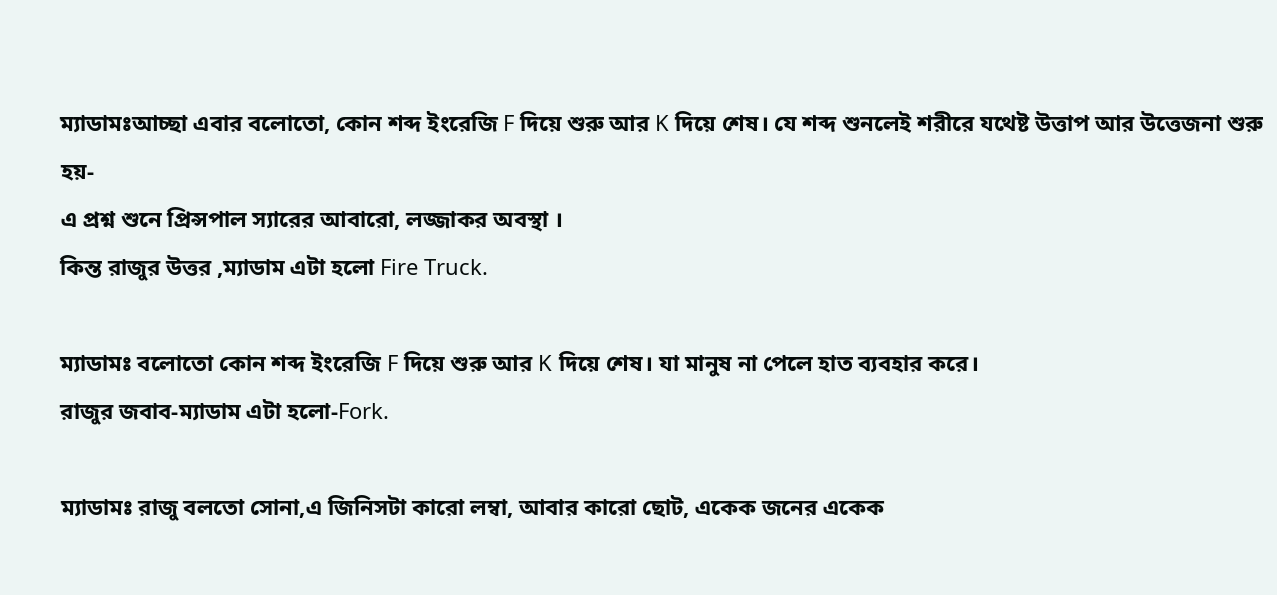ম্যাডামঃআচ্ছা এবার বলোতো, কোন শব্দ ইংরেজি F দিয়ে শুরু আর K দিয়ে শেষ। যে শব্দ শুনলেই শরীরে যথেষ্ট উত্তাপ আর উত্তেজনা শুরু হয়-
এ প্রশ্ন শুনে প্রিন্সপাল স্যারের আবারো, লজ্জাকর অবস্থা ।
কিন্ত রাজুর উত্তর ,ম্যাডাম এটা হলো Fire Truck.

ম্যাডামঃ বলোতো কোন শব্দ ইংরেজি F দিয়ে শুরু আর K দিয়ে শেষ। যা মানুষ না পেলে হাত ব্যবহার করে।
রাজুর জবাব-ম্যাডাম এটা হলো-Fork.

ম্যাডামঃ রাজু বলতো সোনা,এ জিনিসটা কারো লম্বা, আবার কারো ছোট, একেক জনের একেক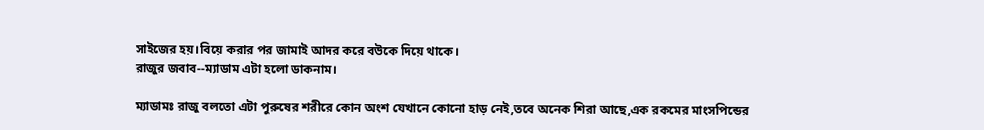সাইজের হয়।বিয়ে করার পর জামাই আদর করে বউকে দিয়ে থাকে।
রাজুর জবাব--ম্যাডাম এটা হলো ডাকনাম।

ম্যাডামঃ রাজু বলতো এটা পুরুষের শরীরে কোন অংশ যেখানে কোনো হাড় নেই,তবে অনেক শিরা আছে,এক রকমের মাংসপিন্ডের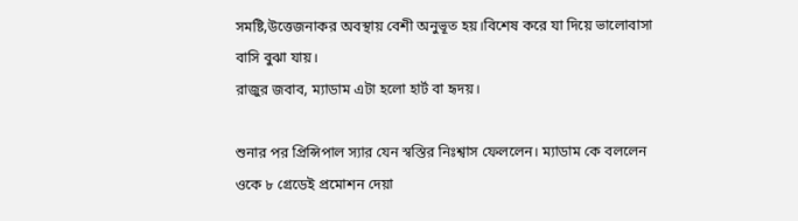সমষ্টি,উত্তেজনাকর অবস্থায় বেশী অনুভূত হয়।বিশেষ করে যা দিয়ে ভালোবাসা বাসি বুঝা যায়।
রাজুর জবাব, ম্যাডাম এটা হলো হার্ট বা হৃদয়।

শুনার পর প্রিন্সিপাল স্যার যেন স্বস্তির নিঃশ্বাস ফেললেন। ম্যাডাম কে বললেন ওকে ৮ গ্রেডেই প্রমোশন দেয়া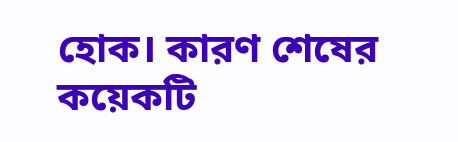হোক। কারণ শেষের কয়েকটি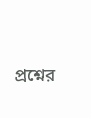প্রশ্নের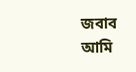জবাব আমি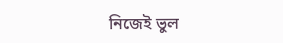নিজেই ভুল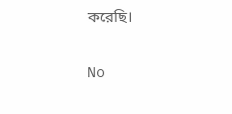করেছি।

No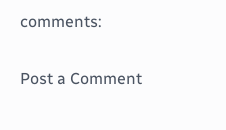comments:

Post a Comment